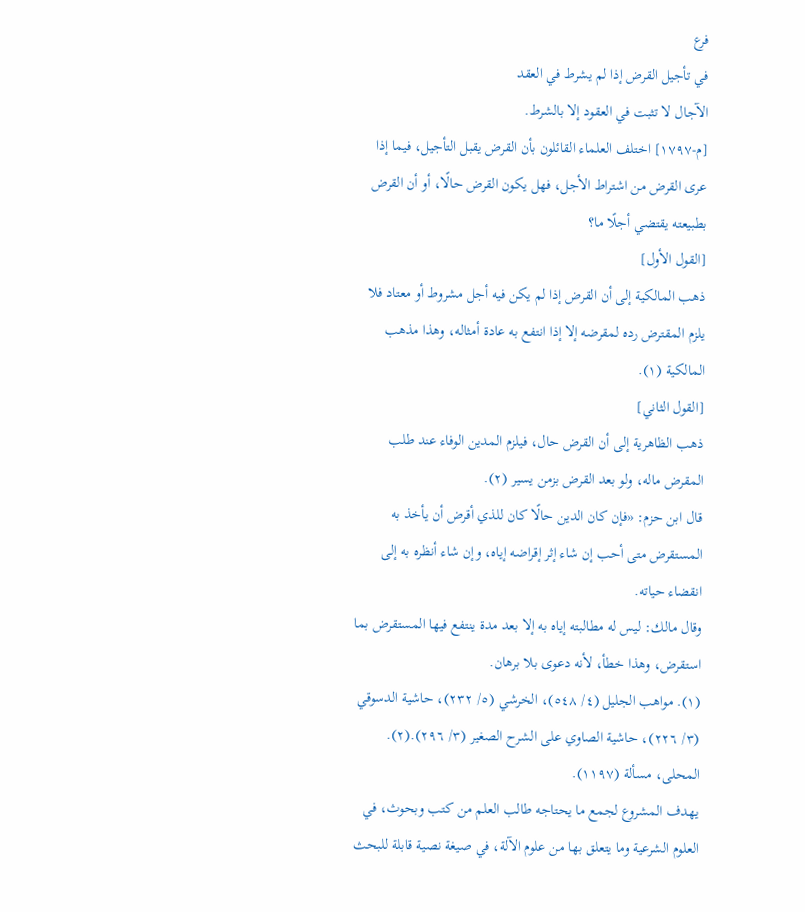فرع
في تأجيل القرض إذا لم يشرط في العقد
الآجال لا تثبت في العقود إلا بالشرط.
[م-١٧٩٧] اختلف العلماء القائلون بأن القرض يقبل التأجيل، فيما إذا عرى القرض من اشتراط الأجل، فهل يكون القرض حالًا، أو أن القرض بطبيعته يقتضي أجلًا ما؟
[القول الأول]
ذهب المالكية إلى أن القرض إذا لم يكن فيه أجل مشروط أو معتاد فلا يلزم المقترض رده لمقرضه إلا إذا انتفع به عادة أمثاله، وهذا مذهب المالكية (١).
[القول الثاني]
ذهب الظاهرية إلى أن القرض حال، فيلزم المدين الوفاء عند طلب المقرض ماله، ولو بعد القرض بزمن يسير (٢).
قال ابن حزم: «فإن كان الدين حالًا كان للذي أقرض أن يأخذ به المستقرض متى أحب إن شاء إثر إقراضه إياه، وإن شاء أنظره به إلى انقضاء حياته.
وقال مالك: ليس له مطالبته إياه به إلا بعد مدة ينتفع فيها المستقرض بما استقرض، وهذا خطأ، لأنه دعوى بلا برهان.
(١). مواهب الجليل (٤/ ٥٤٨)، الخرشي (٥/ ٢٣٢)، حاشية الدسوقي (٣/ ٢٢٦)، حاشية الصاوي على الشرح الصغير (٣/ ٢٩٦).(٢). المحلى، مسألة (١١٩٧).
يهدف المشروع لجمع ما يحتاجه طالب العلم من كتب وبحوث، في العلوم الشرعية وما يتعلق بها من علوم الآلة، في صيغة نصية قابلة للبحث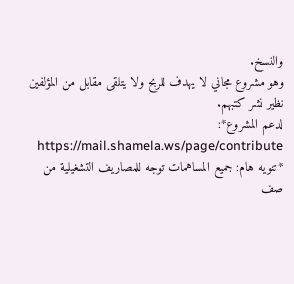والنسخ.
وهو مشروع مجاني لا يهدف للربح ولا يتلقى مقابل من المؤلفين نظير نشر كتبهم.
لدعم المشروع*: https://mail.shamela.ws/page/contribute
*تنويه هام: جميع المساهمات توجه للمصاريف التشغيلية من صف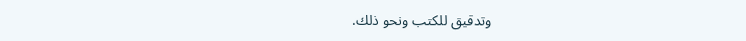وتدقيق للكتب ونحو ذلك.